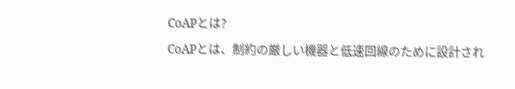CoAPとは?
CoAPとは、制約の厳しい機器と低速回線のために設計され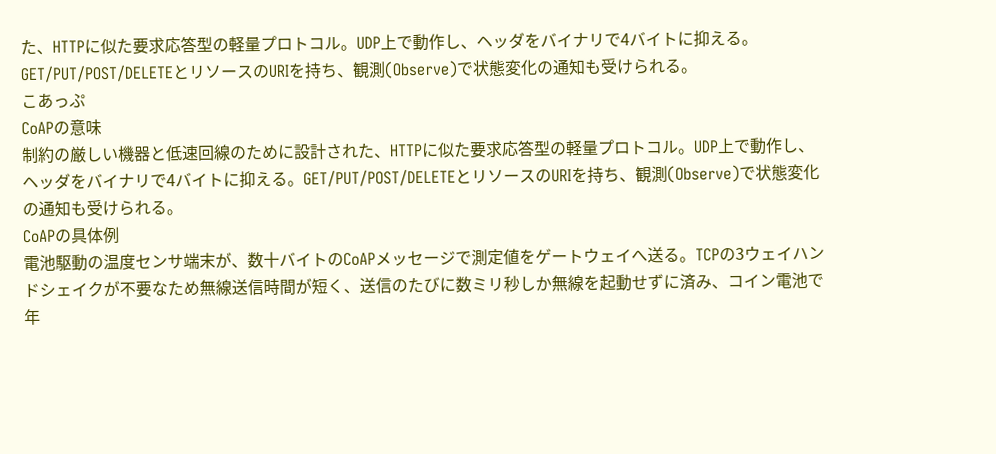た、HTTPに似た要求応答型の軽量プロトコル。UDP上で動作し、ヘッダをバイナリで4バイトに抑える。GET/PUT/POST/DELETEとリソースのURIを持ち、観測(Observe)で状態変化の通知も受けられる。
こあっぷ
CoAPの意味
制約の厳しい機器と低速回線のために設計された、HTTPに似た要求応答型の軽量プロトコル。UDP上で動作し、ヘッダをバイナリで4バイトに抑える。GET/PUT/POST/DELETEとリソースのURIを持ち、観測(Observe)で状態変化の通知も受けられる。
CoAPの具体例
電池駆動の温度センサ端末が、数十バイトのCoAPメッセージで測定値をゲートウェイへ送る。TCPの3ウェイハンドシェイクが不要なため無線送信時間が短く、送信のたびに数ミリ秒しか無線を起動せずに済み、コイン電池で年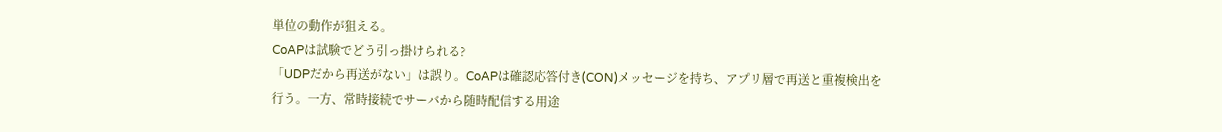単位の動作が狙える。
CoAPは試験でどう引っ掛けられる?
「UDPだから再送がない」は誤り。CoAPは確認応答付き(CON)メッセージを持ち、アプリ層で再送と重複検出を行う。一方、常時接続でサーバから随時配信する用途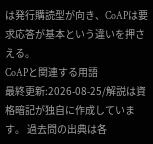は発行購読型が向き、CoAPは要求応答が基本という違いを押さえる。
CoAPと関連する用語
最終更新:2026-08-25/解説は資格暗記が独自に作成しています。 過去問の出典は各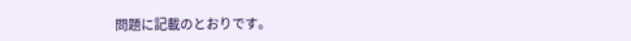問題に記載のとおりです。